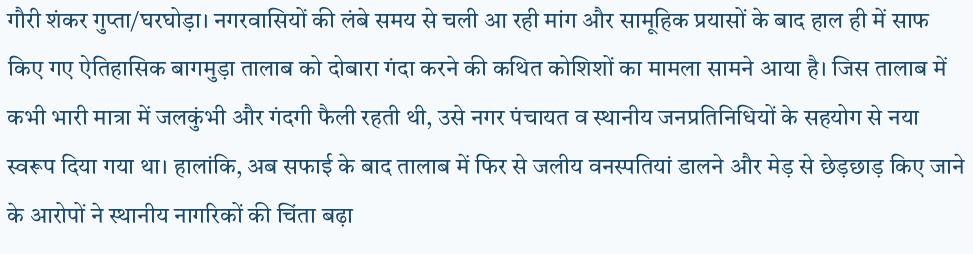गौरी शंकर गुप्ता/घरघोड़ा। नगरवासियों की लंबे समय से चली आ रही मांग और सामूहिक प्रयासों के बाद हाल ही में साफ किए गए ऐतिहासिक बागमुड़ा तालाब को दोबारा गंदा करने की कथित कोशिशों का मामला सामने आया है। जिस तालाब में कभी भारी मात्रा में जलकुंभी और गंदगी फैली रहती थी, उसे नगर पंचायत व स्थानीय जनप्रतिनिधियों के सहयोग से नया स्वरूप दिया गया था। हालांकि, अब सफाई के बाद तालाब में फिर से जलीय वनस्पतियां डालने और मेड़ से छेड़छाड़ किए जाने के आरोपों ने स्थानीय नागरिकों की चिंता बढ़ा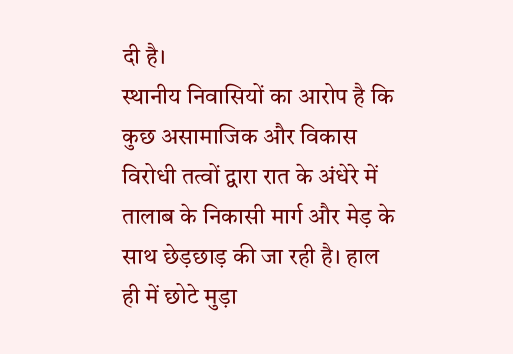दी है।
स्थानीय निवासियों का आरोप है कि कुछ असामाजिक और विकास विरोधी तत्वों द्वारा रात के अंधेरे में तालाब के निकासी मार्ग और मेड़ के साथ छेड़छाड़ की जा रही है। हाल ही में छोटे मुड़ा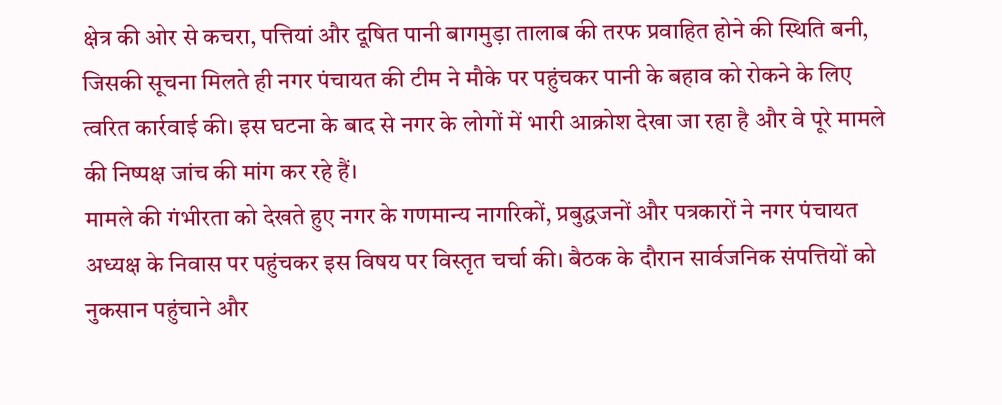क्षेत्र की ओर से कचरा, पत्तियां और दूषित पानी बागमुड़ा तालाब की तरफ प्रवाहित होने की स्थिति बनी, जिसकी सूचना मिलते ही नगर पंचायत की टीम ने मौके पर पहुंचकर पानी के बहाव को रोकने के लिए त्वरित कार्रवाई की। इस घटना के बाद से नगर के लोगों में भारी आक्रोश देखा जा रहा है और वे पूरे मामले की निष्पक्ष जांच की मांग कर रहे हैं।
मामले की गंभीरता को देखते हुए नगर के गणमान्य नागरिकों, प्रबुद्धजनों और पत्रकारों ने नगर पंचायत अध्यक्ष के निवास पर पहुंचकर इस विषय पर विस्तृत चर्चा की। बैठक के दौरान सार्वजनिक संपत्तियों को नुकसान पहुंचाने और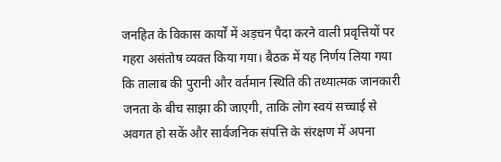जनहित के विकास कार्यों में अड़चन पैदा करने वाली प्रवृत्तियों पर गहरा असंतोष व्यक्त किया गया। बैठक में यह निर्णय लिया गया कि तालाब की पुरानी और वर्तमान स्थिति की तथ्यात्मक जानकारी जनता के बीच साझा की जाएगी, ताकि लोग स्वयं सच्चाई से अवगत हो सकें और सार्वजनिक संपत्ति के संरक्षण में अपना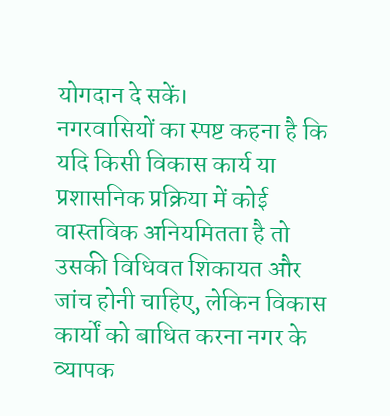योगदान दे सकें।
नगरवासियों का स्पष्ट कहना है कि यदि किसी विकास कार्य या प्रशासनिक प्रक्रिया में कोई वास्तविक अनियमितता है तो उसकी विधिवत शिकायत और जांच होनी चाहिए, लेकिन विकास कार्यों को बाधित करना नगर के व्यापक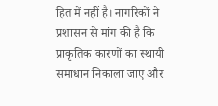हित में नहीं है। नागरिकों ने प्रशासन से मांग की है कि प्राकृतिक कारणों का स्थायी समाधान निकाला जाए और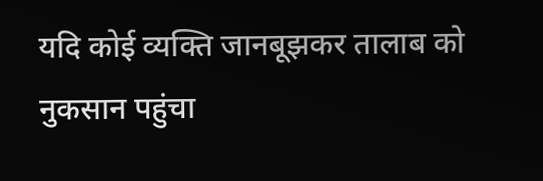यदि कोई व्यक्ति जानबूझकर तालाब को नुकसान पहुंचा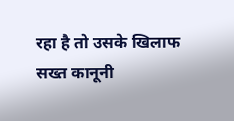रहा है तो उसके खिलाफ सख्त कानूनी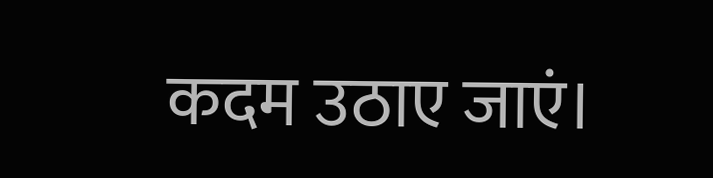कदम उठाए जाएं।